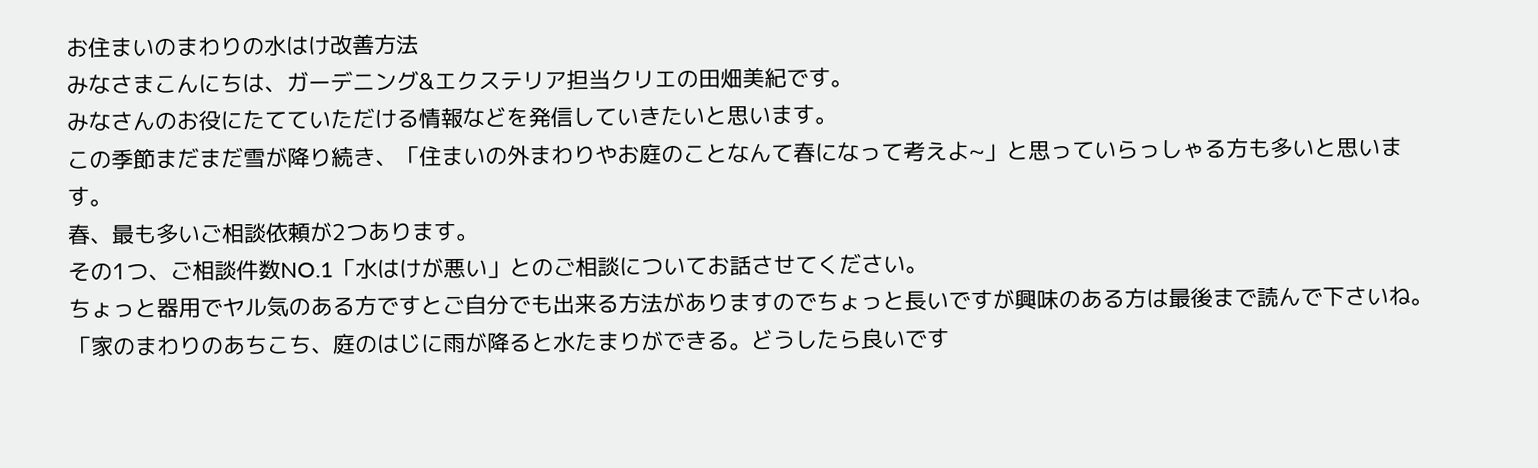お住まいのまわりの水はけ改善方法
みなさまこんにちは、ガーデニング&エクステリア担当クリエの田畑美紀です。
みなさんのお役にたてていただける情報などを発信していきたいと思います。
この季節まだまだ雪が降り続き、「住まいの外まわりやお庭のことなんて春になって考えよ~」と思っていらっしゃる方も多いと思います。
春、最も多いご相談依頼が2つあります。
その1つ、ご相談件数NO.1「水はけが悪い」とのご相談についてお話させてください。
ちょっと器用でヤル気のある方ですとご自分でも出来る方法がありますのでちょっと長いですが興味のある方は最後まで読んで下さいね。
「家のまわりのあちこち、庭のはじに雨が降ると水たまりができる。どうしたら良いです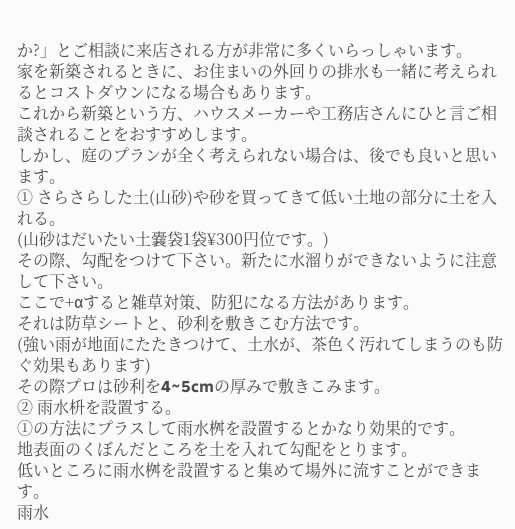か?」とご相談に来店される方が非常に多くいらっしゃいます。
家を新築されるときに、お住まいの外回りの排水も一緒に考えられるとコストダウンになる場合もあります。
これから新築という方、ハウスメーカーや工務店さんにひと言ご相談されることをおすすめします。
しかし、庭のプランが全く考えられない場合は、後でも良いと思います。
① さらさらした土(山砂)や砂を買ってきて低い土地の部分に土を入れる。
(山砂はだいたい土嚢袋1袋¥300円位です。)
その際、勾配をつけて下さい。新たに水溜りができないように注意して下さい。
ここで+αすると雑草対策、防犯になる方法があります。
それは防草シートと、砂利を敷きこむ方法です。
(強い雨が地面にたたきつけて、土水が、茶色く汚れてしまうのも防ぐ効果もあります)
その際プロは砂利を4~5cmの厚みで敷きこみます。
② 雨水枡を設置する。
①の方法にプラスして雨水桝を設置するとかなり効果的です。
地表面のくぼんだところを土を入れて勾配をとります。
低いところに雨水桝を設置すると集めて場外に流すことができます。
雨水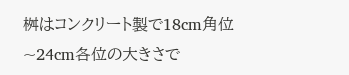桝はコンクリート製で18cm角位~24cm各位の大きさで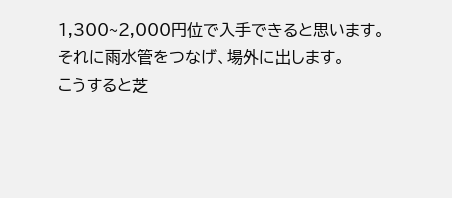1,300~2,000円位で入手できると思います。
それに雨水管をつなげ、場外に出します。
こうすると芝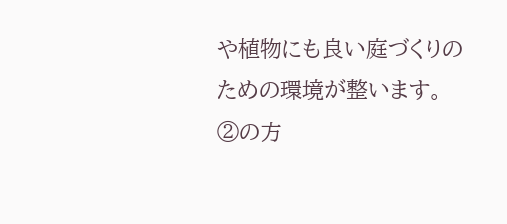や植物にも良い庭づくりのための環境が整います。
②の方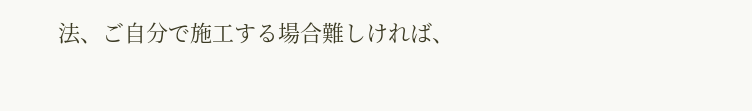法、ご自分で施工する場合難しければ、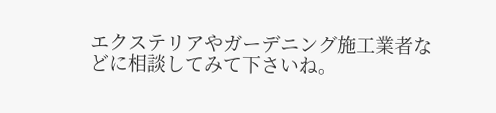エクステリアやガーデニング施工業者などに相談してみて下さいね。